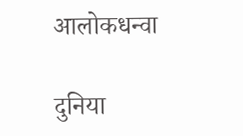आलोकधन्वा

दुनिया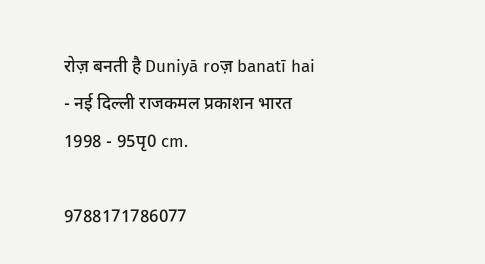रोज़ बनती है Duniyā roज़ banatī hai - नई दिल्ली राजकमल प्रकाशन भारत 1998 - 95पृ0 cm.

9788171786077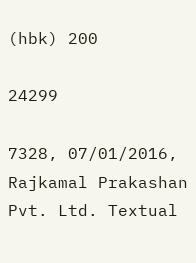(hbk) 200

24299

7328, 07/01/2016, Rajkamal Prakashan Pvt. Ltd. Textual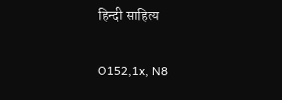हिन्दी साहित्य

O152,1x, N8